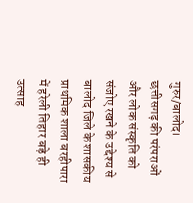गुरुर/बालोद।
छत्तीसगढ़ की परंपराओं और लोक संस्कृति को संजोए रखने के उद्देश्य से बालोद जिले के शासकीय प्राथमिक शाला बरहीपारा में हरेली तिहार बड़े ही उत्साह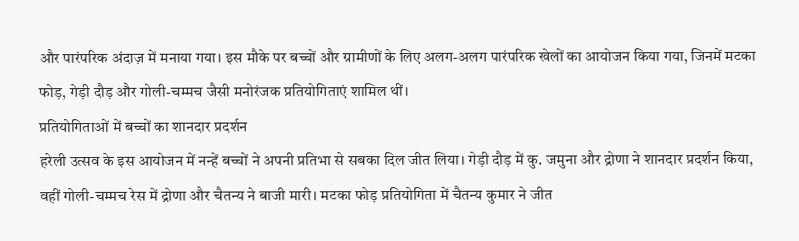और पारंपरिक अंदाज़ में मनाया गया। इस मौके पर बच्चों और ग्रामीणों के लिए अलग-अलग पारंपरिक खेलों का आयोजन किया गया, जिनमें मटका फोड़, गेड़ी दौड़ और गोली-चम्मच जैसी मनोरंजक प्रतियोगिताएं शामिल थीं।
प्रतियोगिताओं में बच्चों का शानदार प्रदर्शन
हरेली उत्सव के इस आयोजन में नन्हें बच्चों ने अपनी प्रतिभा से सबका दिल जीत लिया। गेड़ी दौड़ में कु. जमुना और द्रोणा ने शानदार प्रदर्शन किया, वहीं गोली-चम्मच रेस में द्रोणा और चैतन्य ने बाजी मारी। मटका फोड़ प्रतियोगिता में चैतन्य कुमार ने जीत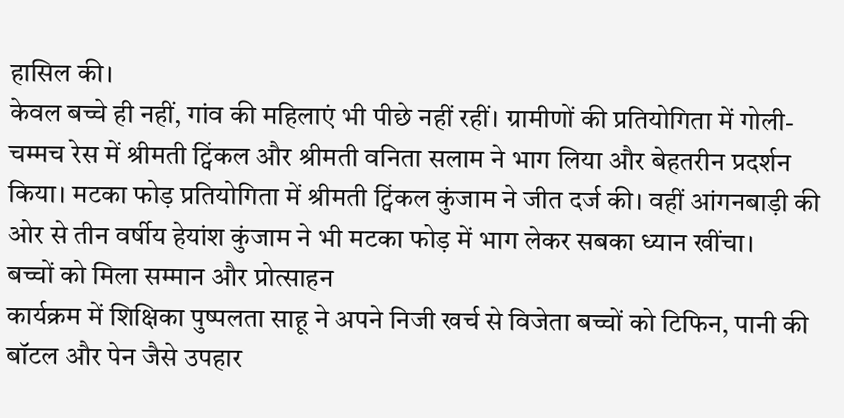हासिल की।
केवल बच्चे ही नहीं, गांव की महिलाएं भी पीछे नहीं रहीं। ग्रामीणों की प्रतियोगिता में गोली-चम्मच रेस में श्रीमती ट्विंकल और श्रीमती वनिता सलाम ने भाग लिया और बेहतरीन प्रदर्शन किया। मटका फोड़ प्रतियोगिता में श्रीमती ट्विंकल कुंजाम ने जीत दर्ज की। वहीं आंगनबाड़ी की ओर से तीन वर्षीय हेयांश कुंजाम ने भी मटका फोड़ में भाग लेकर सबका ध्यान खींचा।
बच्चों को मिला सम्मान और प्रोत्साहन
कार्यक्रम में शिक्षिका पुष्पलता साहू ने अपने निजी खर्च से विजेता बच्चों को टिफिन, पानी की बॉटल और पेन जैसे उपहार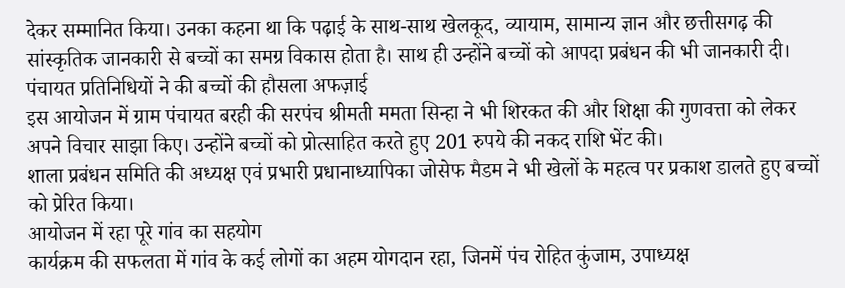देकर सम्मानित किया। उनका कहना था कि पढ़ाई के साथ-साथ खेलकूद, व्यायाम, सामान्य ज्ञान और छत्तीसगढ़ की सांस्कृतिक जानकारी से बच्चों का समग्र विकास होता है। साथ ही उन्होंने बच्चों को आपदा प्रबंधन की भी जानकारी दी।
पंचायत प्रतिनिधियों ने की बच्चों की हौसला अफज़ाई
इस आयोजन में ग्राम पंचायत बरही की सरपंच श्रीमती ममता सिन्हा ने भी शिरकत की और शिक्षा की गुणवत्ता को लेकर अपने विचार साझा किए। उन्होंने बच्चों को प्रोत्साहित करते हुए 201 रुपये की नकद राशि भेंट की।
शाला प्रबंधन समिति की अध्यक्ष एवं प्रभारी प्रधानाध्यापिका जोसेफ मैडम ने भी खेलों के महत्व पर प्रकाश डालते हुए बच्चों को प्रेरित किया।
आयोजन में रहा पूरे गांव का सहयोग
कार्यक्रम की सफलता में गांव के कई लोगों का अहम योगदान रहा, जिनमें पंच रोहित कुंजाम, उपाध्यक्ष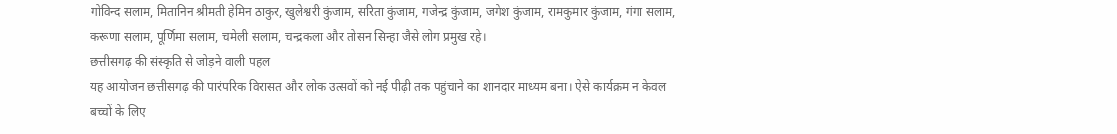गोविन्द सलाम, मितानिन श्रीमती हेमिन ठाकुर, खुलेश्वरी कुंजाम, सरिता कुंजाम, गजेन्द्र कुंजाम, जगेश कुंजाम, रामकुमार कुंजाम, गंगा सलाम, करूणा सलाम, पूर्णिमा सलाम, चमेली सलाम, चन्द्रकला और तोसन सिन्हा जैसे लोग प्रमुख रहे।
छत्तीसगढ़ की संस्कृति से जोड़ने वाली पहल
यह आयोजन छत्तीसगढ़ की पारंपरिक विरासत और लोक उत्सवों को नई पीढ़ी तक पहुंचाने का शानदार माध्यम बना। ऐसे कार्यक्रम न केवल बच्चों के लिए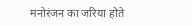मनोरंजन का जरिया होते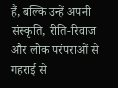हैं, बल्कि उन्हें अपनी संस्कृति, रीति-रिवाज और लोक परंपराओं से गहराई से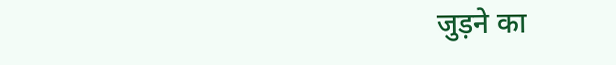जुड़ने का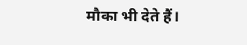मौका भी देते हैं।